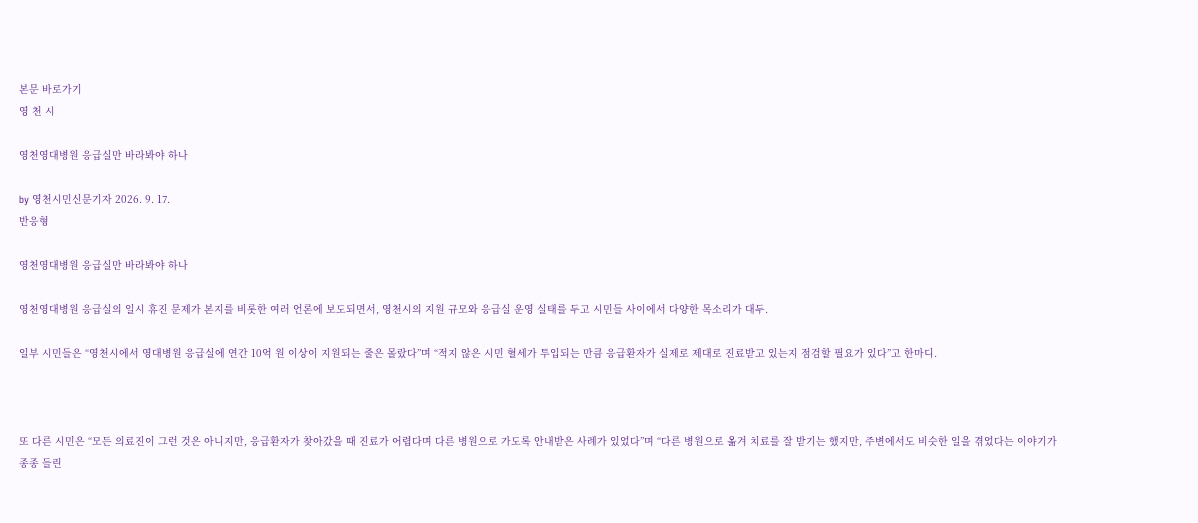본문 바로가기
영 천 시

영천영대병원 응급실만 바라봐야 하나

by 영천시민신문기자 2026. 9. 17.
반응형

영천영대병원 응급실만 바라봐야 하나

영천영대병원 응급실의 일시 휴진 문제가 본지를 비롯한 여러 언론에 보도되면서, 영천시의 지원 규모와 응급실 운영 실태를 두고 시민들 사이에서 다양한 목소리가 대두.

일부 시민들은 “영천시에서 영대병원 응급실에 연간 10억 원 이상이 지원되는 줄은 몰랐다”며 “적지 않은 시민 혈세가 투입되는 만큼 응급환자가 실제로 제대로 진료받고 있는지 점검할 필요가 있다”고 한마디.



또 다른 시민은 “모든 의료진이 그런 것은 아니지만, 응급환자가 찾아갔을 때 진료가 어렵다며 다른 병원으로 가도록 안내받은 사례가 있었다”며 “다른 병원으로 옮겨 치료를 잘 받기는 했지만, 주변에서도 비슷한 일을 겪었다는 이야기가 종종 들린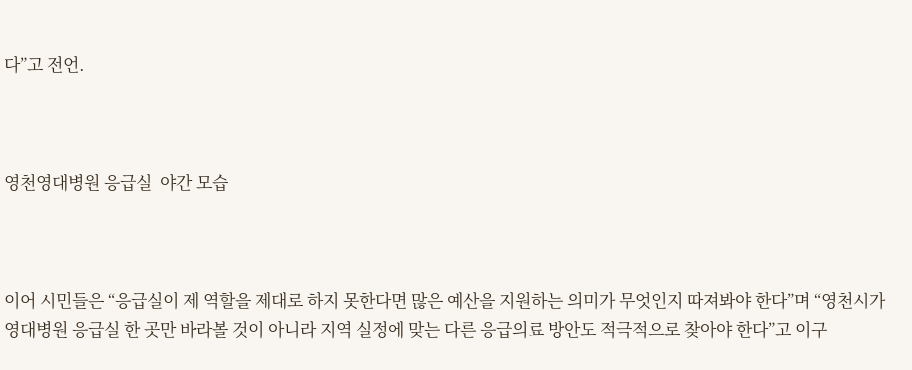다”고 전언.



영천영대병원 응급실  야간 모습



이어 시민들은 “응급실이 제 역할을 제대로 하지 못한다면 많은 예산을 지원하는 의미가 무엇인지 따져봐야 한다”며 “영천시가 영대병원 응급실 한 곳만 바라볼 것이 아니라 지역 실정에 맞는 다른 응급의료 방안도 적극적으로 찾아야 한다”고 이구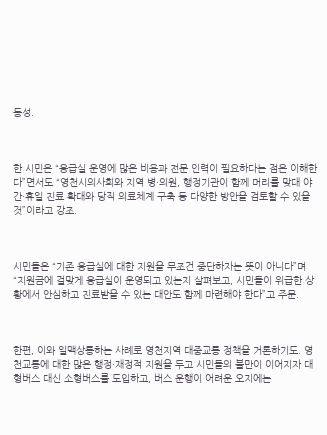동성.



한 시민은 “응급실 운영에 많은 비용과 전문 인력이 필요하다는 점은 이해한다”면서도 “영천시의사회와 지역 병·의원, 행정기관이 함께 머리를 맞대 야간·휴일 진료 확대와 당직 의료체계 구축 등 다양한 방안을 검토할 수 있을 것”이라고 강조.



시민들은 “기존 응급실에 대한 지원을 무조건 중단하자는 뜻이 아니다”며 “지원금에 걸맞게 응급실이 운영되고 있는지 살펴보고, 시민들이 위급한 상황에서 안심하고 진료받을 수 있는 대안도 함께 마련해야 한다”고 주문.



한편, 이와 일맥상통하는 사례로 영천지역 대중교통 정책을 거론하기도. 영천교통에 대한 많은 행정·재정적 지원을 두고 시민들의 불만이 이어지자 대형버스 대신 소형버스를 도입하고, 버스 운행이 어려운 오지에는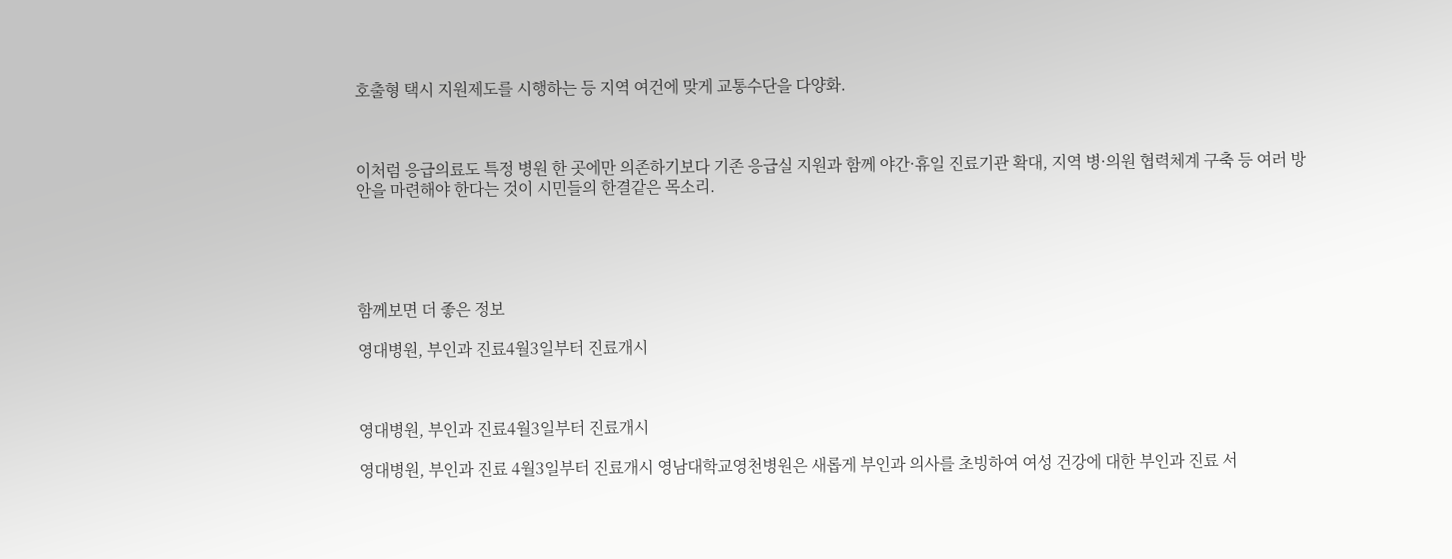호출형 택시 지원제도를 시행하는 등 지역 여건에 맞게 교통수단을 다양화.



이처럼 응급의료도 특정 병원 한 곳에만 의존하기보다 기존 응급실 지원과 함께 야간·휴일 진료기관 확대, 지역 병·의원 협력체계 구축 등 여러 방안을 마련해야 한다는 것이 시민들의 한결같은 목소리.





함께보면 더 좋은 정보

영대병원, 부인과 진료4월3일부터 진료개시



영대병원, 부인과 진료4월3일부터 진료개시

영대병원, 부인과 진료 4월3일부터 진료개시 영남대학교영천병원은 새롭게 부인과 의사를 초빙하여 여성 건강에 대한 부인과 진료 서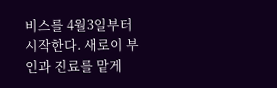비스를 4월3일부터 시작한다. 새로이 부인과 진료를 맡게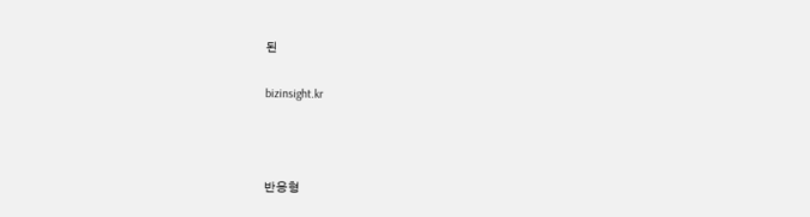된

bizinsight.kr



반응형